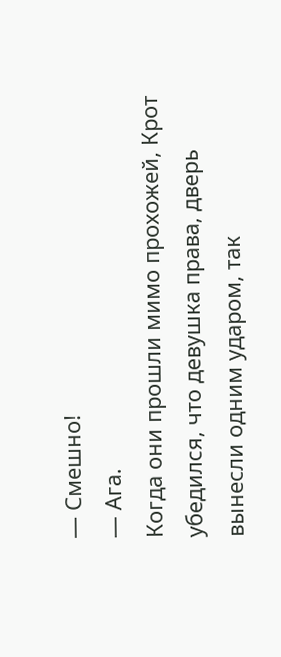— Смешно!
— Ага.
Когда они прошли мимо прохожей, Крот убедился, что девушка права, дверь вынесли одним ударом, так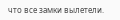что все замки вылетели.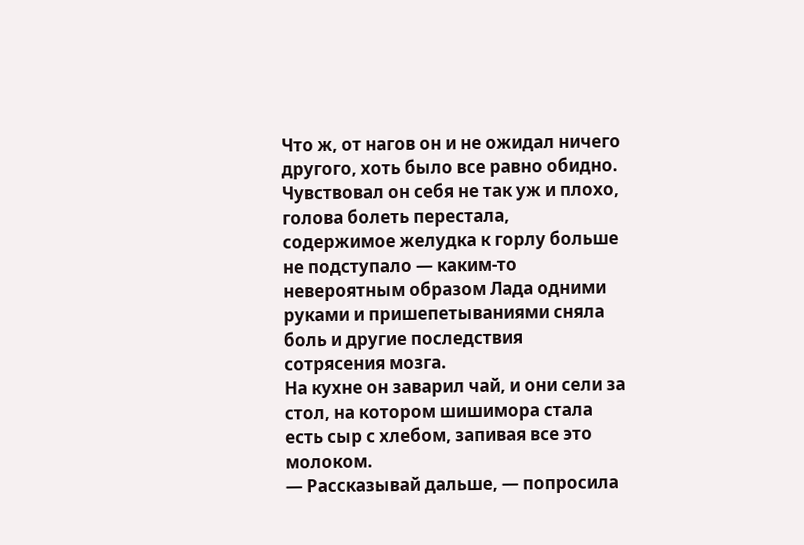Что ж, от нагов он и не ожидал ничего другого, хоть было все равно обидно. Чувствовал он себя не так уж и плохо, голова болеть перестала, содержимое желудка к горлу больше не подступало — каким-то невероятным образом Лада одними руками и пришепетываниями сняла боль и другие последствия сотрясения мозга.
На кухне он заварил чай, и они сели за стол, на котором шишимора стала есть сыр с хлебом, запивая все это молоком.
— Рассказывай дальше, — попросила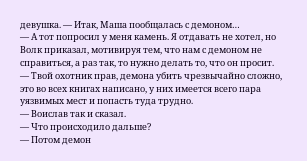девушка. — Итак, Маша пообщалась с демоном…
— А тот попросил у меня камень. Я отдавать не хотел, но Волк приказал, мотивируя тем, что нам с демоном не справиться, а раз так, то нужно делать то, что он просит.
— Твой охотник прав, демона убить чрезвычайно сложно, это во всех книгах написано, у них имеется всего пара уязвимых мест и попасть туда трудно.
— Воислав так и сказал.
— Что происходило дальше?
— Потом демон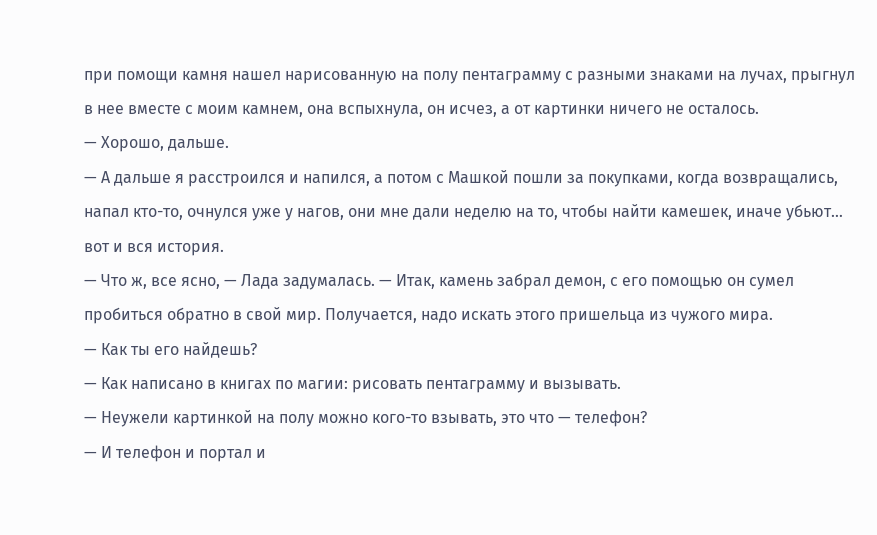при помощи камня нашел нарисованную на полу пентаграмму с разными знаками на лучах, прыгнул в нее вместе с моим камнем, она вспыхнула, он исчез, а от картинки ничего не осталось.
— Хорошо, дальше.
— А дальше я расстроился и напился, а потом с Машкой пошли за покупками, когда возвращались, напал кто-то, очнулся уже у нагов, они мне дали неделю на то, чтобы найти камешек, иначе убьют… вот и вся история.
— Что ж, все ясно, — Лада задумалась. — Итак, камень забрал демон, с его помощью он сумел пробиться обратно в свой мир. Получается, надо искать этого пришельца из чужого мира.
— Как ты его найдешь?
— Как написано в книгах по магии: рисовать пентаграмму и вызывать.
— Неужели картинкой на полу можно кого-то взывать, это что — телефон?
— И телефон и портал и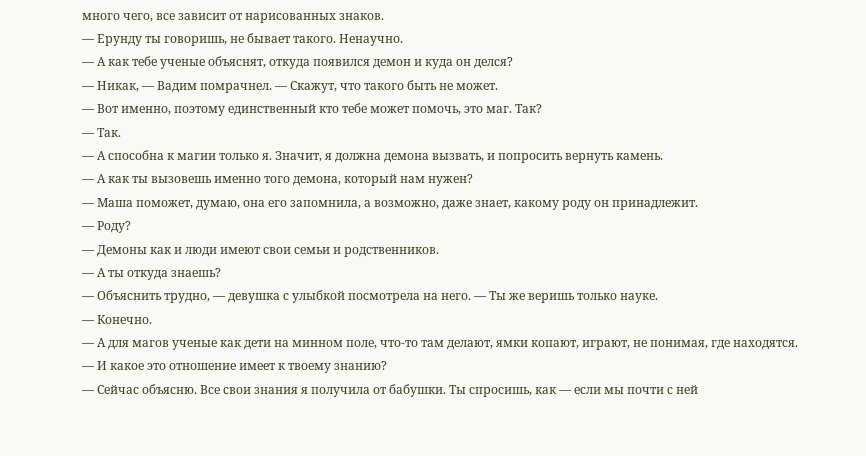много чего, все зависит от нарисованных знаков.
— Ерунду ты говоришь, не бывает такого. Ненаучно.
— А как тебе ученые объяснят, откуда появился демон и куда он делся?
— Никак, — Вадим помрачнел. — Скажут, что такого быть не может.
— Вот именно, поэтому единственный кто тебе может помочь, это маг. Так?
— Так.
— А способна к магии только я. Значит, я должна демона вызвать, и попросить вернуть камень.
— А как ты вызовешь именно того демона, который нам нужен?
— Маша поможет, думаю, она его запомнила, а возможно, даже знает, какому роду он принадлежит.
— Роду?
— Демоны как и люди имеют свои семьи и родственников.
— А ты откуда знаешь?
— Объяснить трудно, — девушка с улыбкой посмотрела на него. — Ты же веришь только науке.
— Конечно.
— А для магов ученые как дети на минном поле, что-то там делают, ямки копают, играют, не понимая, где находятся.
— И какое это отношение имеет к твоему знанию?
— Сейчас объясню. Все свои знания я получила от бабушки. Ты спросишь, как — если мы почти с ней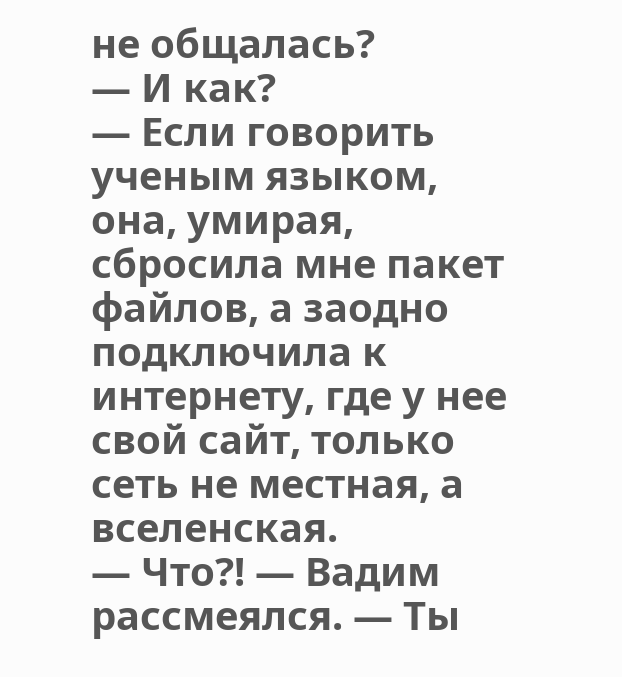не общалась?
— И как?
— Если говорить ученым языком, она, умирая, сбросила мне пакет файлов, а заодно подключила к интернету, где у нее свой сайт, только сеть не местная, а вселенская.
— Что?! — Вадим рассмеялся. — Ты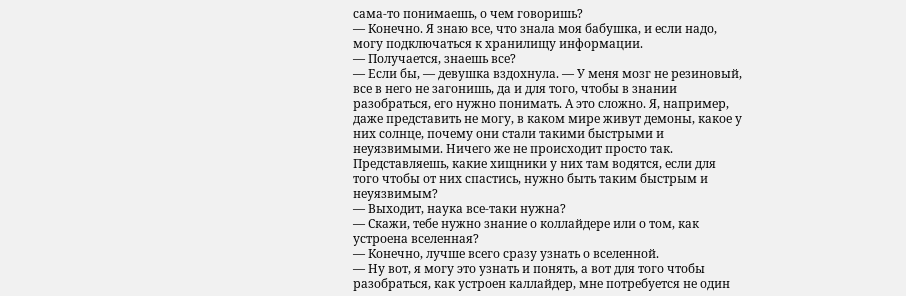сама-то понимаешь, о чем говоришь?
— Конечно. Я знаю все, что знала моя бабушка, и если надо, могу подключаться к хранилищу информации.
— Получается, знаешь все?
— Если бы, — девушка вздохнула. — У меня мозг не резиновый, все в него не загонишь, да и для того, чтобы в знании разобраться, его нужно понимать. А это сложно. Я, например, даже представить не могу, в каком мире живут демоны, какое у них солнце, почему они стали такими быстрыми и неуязвимыми. Ничего же не происходит просто так. Представляешь, какие хищники у них там водятся, если для того чтобы от них спастись, нужно быть таким быстрым и неуязвимым?
— Выходит, наука все-таки нужна?
— Скажи, тебе нужно знание о коллайдере или о том, как устроена вселенная?
— Конечно, лучше всего сразу узнать о вселенной.
— Ну вот, я могу это узнать и понять, а вот для того чтобы разобраться, как устроен каллайдер, мне потребуется не один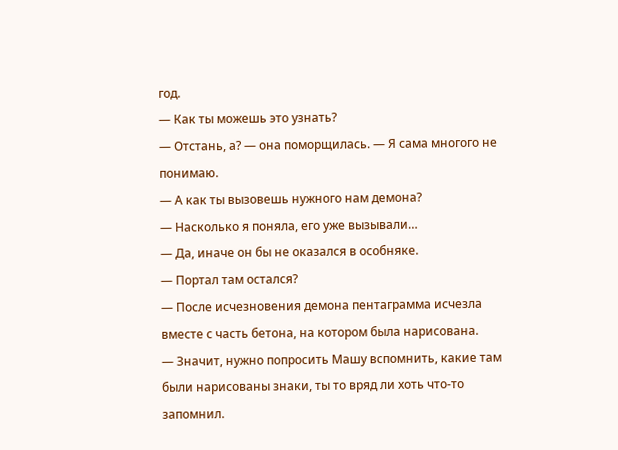год.
— Как ты можешь это узнать?
— Отстань, а? — она поморщилась. — Я сама многого не понимаю.
— А как ты вызовешь нужного нам демона?
— Насколько я поняла, его уже вызывали…
— Да, иначе он бы не оказался в особняке.
— Портал там остался?
— После исчезновения демона пентаграмма исчезла вместе с часть бетона, на котором была нарисована.
— Значит, нужно попросить Машу вспомнить, какие там были нарисованы знаки, ты то вряд ли хоть что-то запомнил.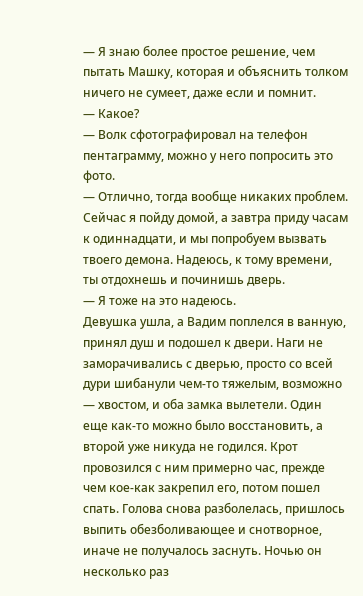— Я знаю более простое решение, чем пытать Машку, которая и объяснить толком ничего не сумеет, даже если и помнит.
— Какое?
— Волк сфотографировал на телефон пентаграмму, можно у него попросить это фото.
— Отлично, тогда вообще никаких проблем. Сейчас я пойду домой, а завтра приду часам к одиннадцати, и мы попробуем вызвать твоего демона. Надеюсь, к тому времени, ты отдохнешь и починишь дверь.
— Я тоже на это надеюсь.
Девушка ушла, а Вадим поплелся в ванную, принял душ и подошел к двери. Наги не заморачивались с дверью, просто со всей дури шибанули чем-то тяжелым, возможно — хвостом, и оба замка вылетели. Один еще как-то можно было восстановить, а второй уже никуда не годился. Крот провозился с ним примерно час, прежде чем кое-как закрепил его, потом пошел спать. Голова снова разболелась, пришлось выпить обезболивающее и снотворное, иначе не получалось заснуть. Ночью он несколько раз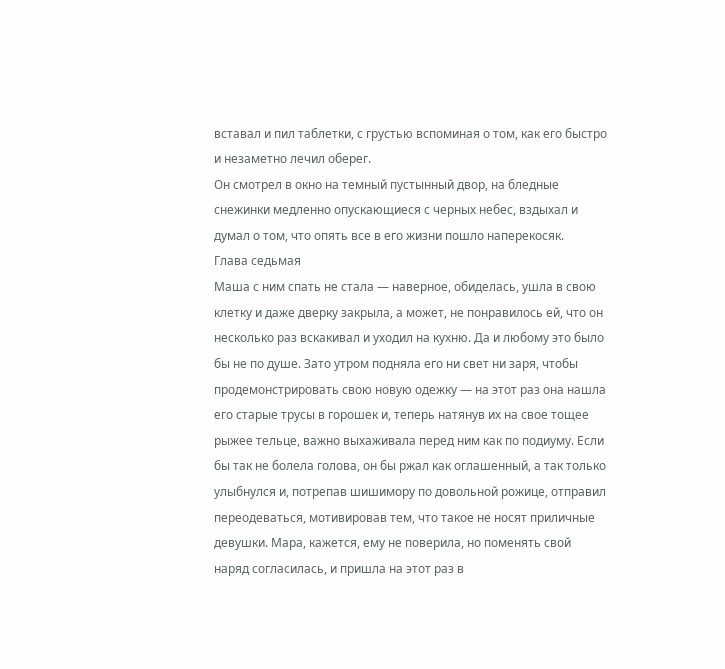вставал и пил таблетки, с грустью вспоминая о том, как его быстро и незаметно лечил оберег.
Он смотрел в окно на темный пустынный двор, на бледные снежинки медленно опускающиеся с черных небес, вздыхал и думал о том, что опять все в его жизни пошло наперекосяк.
Глава седьмая
Маша с ним спать не стала — наверное, обиделась, ушла в свою клетку и даже дверку закрыла, а может, не понравилось ей, что он несколько раз вскакивал и уходил на кухню. Да и любому это было бы не по душе. Зато утром подняла его ни свет ни заря, чтобы продемонстрировать свою новую одежку — на этот раз она нашла его старые трусы в горошек и, теперь натянув их на свое тощее рыжее тельце, важно выхаживала перед ним как по подиуму. Если бы так не болела голова, он бы ржал как оглашенный, а так только улыбнулся и, потрепав шишимору по довольной рожице, отправил переодеваться, мотивировав тем, что такое не носят приличные девушки. Мара, кажется, ему не поверила, но поменять свой наряд согласилась, и пришла на этот раз в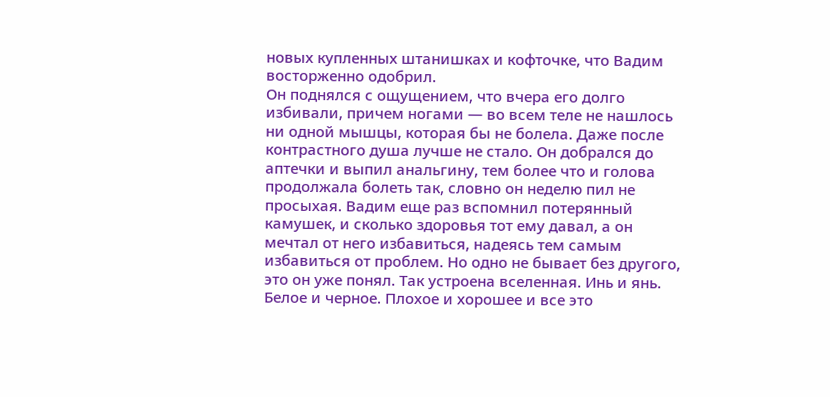новых купленных штанишках и кофточке, что Вадим восторженно одобрил.
Он поднялся с ощущением, что вчера его долго избивали, причем ногами — во всем теле не нашлось ни одной мышцы, которая бы не болела. Даже после контрастного душа лучше не стало. Он добрался до аптечки и выпил анальгину, тем более что и голова продолжала болеть так, словно он неделю пил не просыхая. Вадим еще раз вспомнил потерянный камушек, и сколько здоровья тот ему давал, а он мечтал от него избавиться, надеясь тем самым избавиться от проблем. Но одно не бывает без другого, это он уже понял. Так устроена вселенная. Инь и янь. Белое и черное. Плохое и хорошее и все это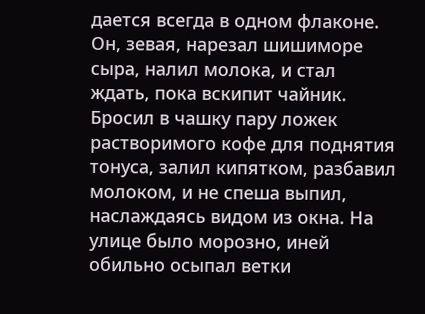дается всегда в одном флаконе.
Он, зевая, нарезал шишиморе сыра, налил молока, и стал ждать, пока вскипит чайник. Бросил в чашку пару ложек растворимого кофе для поднятия тонуса, залил кипятком, разбавил молоком, и не спеша выпил, наслаждаясь видом из окна. На улице было морозно, иней обильно осыпал ветки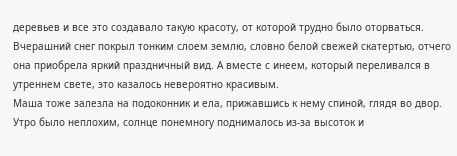деревьев и все это создавало такую красоту, от которой трудно было оторваться. Вчерашний снег покрыл тонким слоем землю, словно белой свежей скатертью, отчего она приобрела яркий праздничный вид. А вместе с инеем, который переливался в утреннем свете, это казалось невероятно красивым.
Маша тоже залезла на подоконник и ела, прижавшись к нему спиной, глядя во двор. Утро было неплохим, солнце понемногу поднималось из-за высоток и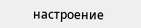настроение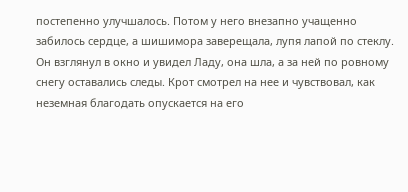постепенно улучшалось. Потом у него внезапно учащенно забилось сердце, а шишимора заверещала, лупя лапой по стеклу. Он взглянул в окно и увидел Ладу, она шла, а за ней по ровному снегу оставались следы. Крот смотрел на нее и чувствовал, как неземная благодать опускается на его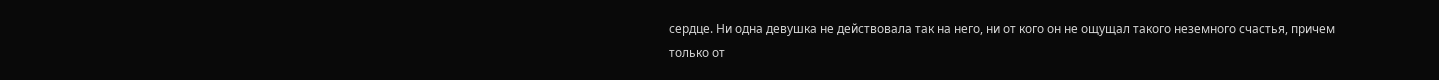сердце. Ни одна девушка не действовала так на него, ни от кого он не ощущал такого неземного счастья, причем только от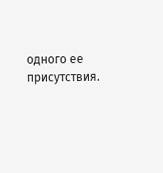одного ее присутствия.